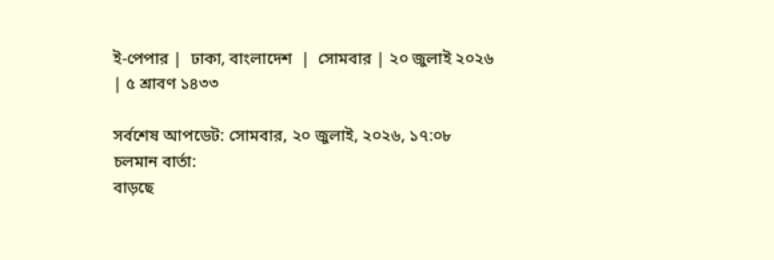ই-পেপার |  ঢাকা, বাংলাদেশ  |  সোমবার | ২০ জুলাই ২০২৬ | ৫ শ্রাবণ ১৪৩৩

সর্বশেষ আপডেট: সোমবার, ২০ জুলাই, ২০২৬, ১৭:০৮
চলমান বার্তা:
বাড়ছে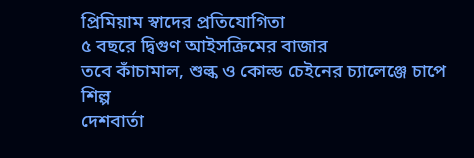প্রিমিয়াম স্বাদের প্রতিযোগিতা
৫ বছরে দ্বিগুণ আইসক্রিমের বাজার
তবে কাঁচামাল, শুল্ক ও কোল্ড চেইনের চ্যালেঞ্জে চাপে শিল্প
দেশবার্তা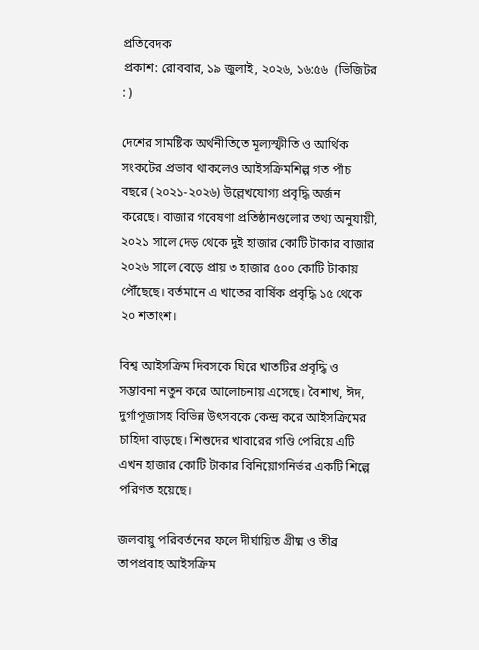প্রতিবেদক
প্রকাশ: রোববার, ১৯ জুলাই, ২০২৬, ১৬:৫৬  (ভিজিটর : )

দেশের সামষ্টিক অর্থনীতিতে মূল্যস্ফীতি ও আর্থিক সংকটের প্রভাব থাকলেও আইসক্রিমশিল্প গত পাঁচ বছরে (২০২১-২০২৬) উল্লেখযোগ্য প্রবৃদ্ধি অর্জন করেছে। বাজার গবেষণা প্রতিষ্ঠানগুলোর তথ্য অনুযায়ী, ২০২১ সালে দেড় থেকে দুই হাজার কোটি টাকার বাজার ২০২৬ সালে বেড়ে প্রায় ৩ হাজার ৫০০ কোটি টাকায় পৌঁছেছে। বর্তমানে এ খাতের বার্ষিক প্রবৃদ্ধি ১৫ থেকে ২০ শতাংশ।

বিশ্ব আইসক্রিম দিবসকে ঘিরে খাতটির প্রবৃদ্ধি ও সম্ভাবনা নতুন করে আলোচনায় এসেছে। বৈশাখ, ঈদ, দুর্গাপূজাসহ বিভিন্ন উৎসবকে কেন্দ্র করে আইসক্রিমের চাহিদা বাড়ছে। শিশুদের খাবারের গণ্ডি পেরিয়ে এটি এখন হাজার কোটি টাকার বিনিয়োগনির্ভর একটি শিল্পে পরিণত হয়েছে।

জলবায়ু পরিবর্তনের ফলে দীর্ঘায়িত গ্রীষ্ম ও তীব্র তাপপ্রবাহ আইসক্রিম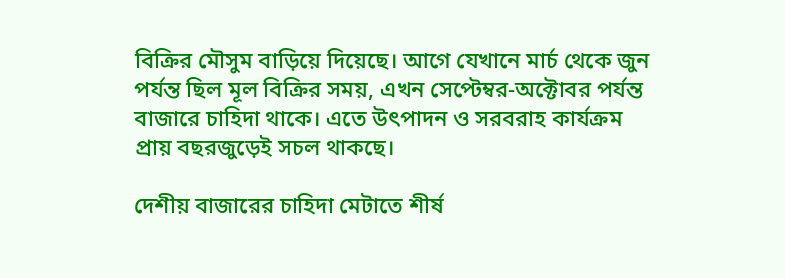বিক্রির মৌসুম বাড়িয়ে দিয়েছে। আগে যেখানে মার্চ থেকে জুন পর্যন্ত ছিল মূল বিক্রির সময়, এখন সেপ্টেম্বর-অক্টোবর পর্যন্ত বাজারে চাহিদা থাকে। এতে উৎপাদন ও সরবরাহ কার্যক্রম প্রায় বছরজুড়েই সচল থাকছে।

দেশীয় বাজারের চাহিদা মেটাতে শীর্ষ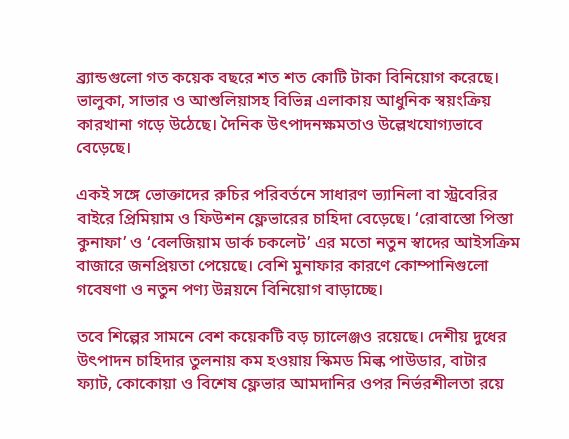ব্র্যান্ডগুলো গত কয়েক বছরে শত শত কোটি টাকা বিনিয়োগ করেছে। ভালুকা, সাভার ও আশুলিয়াসহ বিভিন্ন এলাকায় আধুনিক স্বয়ংক্রিয় কারখানা গড়ে উঠেছে। দৈনিক উৎপাদনক্ষমতাও উল্লেখযোগ্যভাবে বেড়েছে।

একই সঙ্গে ভোক্তাদের রুচির পরিবর্তনে সাধারণ ভ্যানিলা বা স্ট্রবেরির বাইরে প্রিমিয়াম ও ফিউশন ফ্লেভারের চাহিদা বেড়েছে। ‘রোবাস্তো পিস্তা কুনাফা’ ও ‘বেলজিয়াম ডার্ক চকলেট’ এর মতো নতুন স্বাদের আইসক্রিম বাজারে জনপ্রিয়তা পেয়েছে। বেশি মুনাফার কারণে কোম্পানিগুলো গবেষণা ও নতুন পণ্য উন্নয়নে বিনিয়োগ বাড়াচ্ছে।

তবে শিল্পের সামনে বেশ কয়েকটি বড় চ্যালেঞ্জও রয়েছে। দেশীয় দুধের উৎপাদন চাহিদার তুলনায় কম হওয়ায় স্কিমড মিল্ক পাউডার, বাটার ফ্যাট, কোকোয়া ও বিশেষ ফ্লেভার আমদানির ওপর নির্ভরশীলতা রয়ে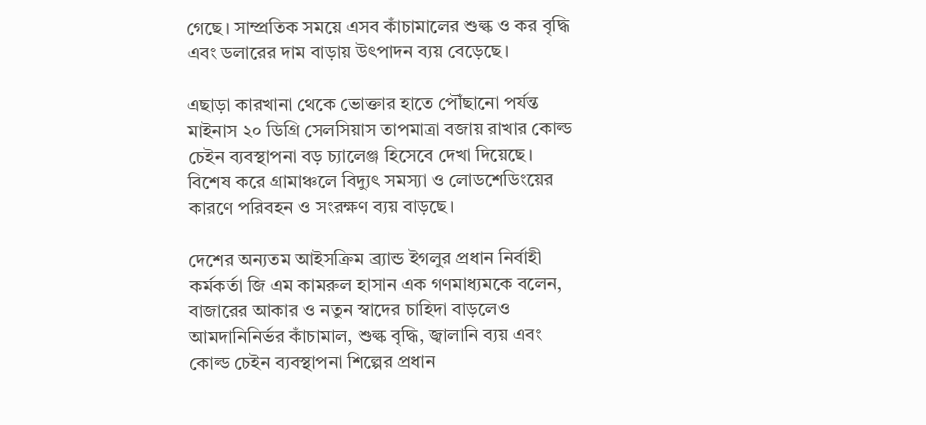গেছে। সাম্প্রতিক সময়ে এসব কাঁচামালের শুল্ক ও কর বৃদ্ধি এবং ডলারের দাম বাড়ায় উৎপাদন ব্যয় বেড়েছে।

এছাড়া কারখানা থেকে ভোক্তার হাতে পৌঁছানো পর্যন্ত মাইনাস ২০ ডিগ্রি সেলসিয়াস তাপমাত্রা বজায় রাখার কোল্ড চেইন ব্যবস্থাপনা বড় চ্যালেঞ্জ হিসেবে দেখা দিয়েছে। বিশেষ করে গ্রামাঞ্চলে বিদ্যুৎ সমস্যা ও লোডশেডিংয়ের কারণে পরিবহন ও সংরক্ষণ ব্যয় বাড়ছে।

দেশের অন্যতম আইসক্রিম ব্র্যান্ড ইগলুর প্রধান নির্বাহী কর্মকর্তা জি এম কামরুল হাসান এক গণমাধ্যমকে বলেন, বাজারের আকার ও নতুন স্বাদের চাহিদা বাড়লেও আমদানিনির্ভর কাঁচামাল, শুল্ক বৃদ্ধি, জ্বালানি ব্যয় এবং কোল্ড চেইন ব্যবস্থাপনা শিল্পের প্রধান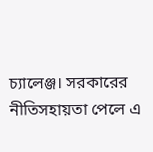চ্যালেঞ্জ। সরকারের নীতিসহায়তা পেলে এ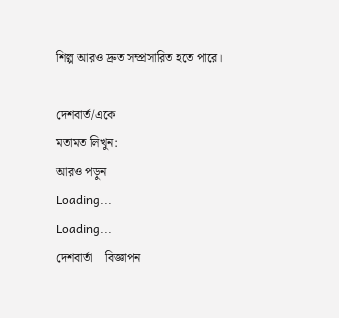শিল্প আরও দ্রুত সম্প্রসারিত হতে পারে।

দেশবার্ত/একে
মতামত লিখুন:
আরও পড়ুন
Loading...
Loading...
দেশবার্তা    বিজ্ঞাপন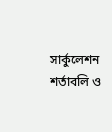সার্কুলেশন    শর্তাবলি ও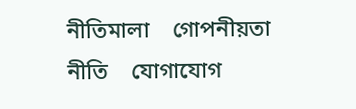নীতিমালা    গোপনীয়তা নীতি    যোগাযোগ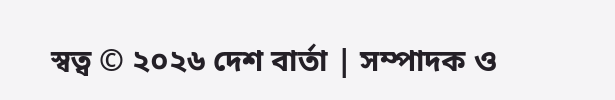স্বত্ব © ২০২৬ দেশ বার্তা | সম্পাদক ও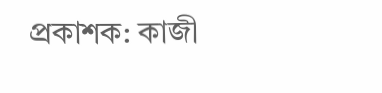প্রকাশক: কাজী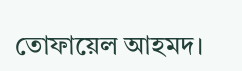তোফায়েল আহমদ।